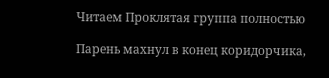Читаем Проклятая группа полностью

Парень махнул в конец коридорчика,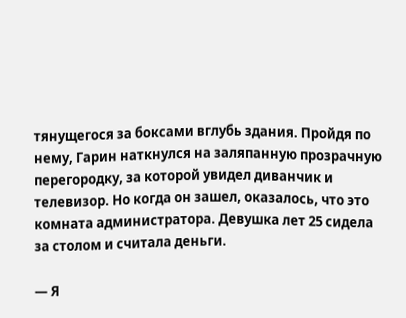тянущегося за боксами вглубь здания. Пройдя по нему, Гарин наткнулся на заляпанную прозрачную перегородку, за которой увидел диванчик и телевизор. Но когда он зашел, оказалось, что это комната администратора. Девушка лет 25 сидела за столом и считала деньги.

— Я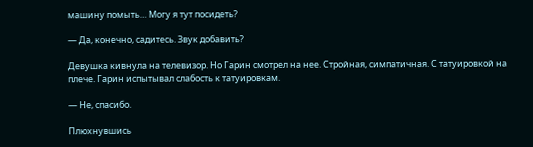машину помыть… Могу я тут посидеть?

— Да, конечно, садитесь. Звук добавить?

Девушка кивнула на телевизор. Но Гарин смотрел на нее. Стройная, симпатичная. С татуировкой на плече. Гарин испытывал слабость к татуировкам.

— Не, спасибо.

Плюхнувшись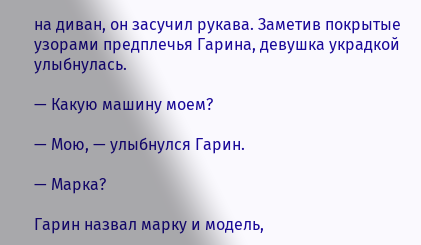на диван, он засучил рукава. Заметив покрытые узорами предплечья Гарина, девушка украдкой улыбнулась.

— Какую машину моем?

— Мою, — улыбнулся Гарин.

— Марка?

Гарин назвал марку и модель,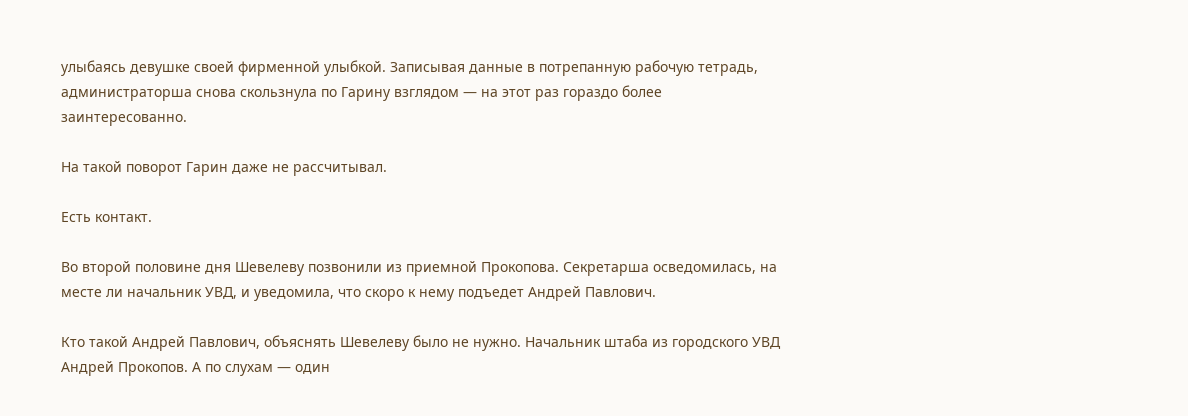улыбаясь девушке своей фирменной улыбкой. Записывая данные в потрепанную рабочую тетрадь, администраторша снова скользнула по Гарину взглядом — на этот раз гораздо более заинтересованно.

На такой поворот Гарин даже не рассчитывал.

Есть контакт.

Во второй половине дня Шевелеву позвонили из приемной Прокопова. Секретарша осведомилась, на месте ли начальник УВД, и уведомила, что скоро к нему подъедет Андрей Павлович.

Кто такой Андрей Павлович, объяснять Шевелеву было не нужно. Начальник штаба из городского УВД Андрей Прокопов. А по слухам — один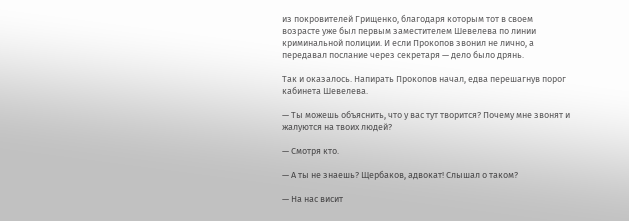из покровителей Грищенко, благодаря которым тот в своем возрасте уже был первым заместителем Шевелева по линии криминальной полиции. И если Прокопов звонил не лично, а передавал послание через секретаря — дело было дрянь.

Так и оказалось. Напирать Прокопов начал, едва перешагнув порог кабинета Шевелева.

— Ты можешь объяснить, что у вас тут творится? Почему мне звонят и жалуются на твоих людей?

— Смотря кто.

— А ты не знаешь? Щербаков, адвокат! Слышал о таком?

— На нас висит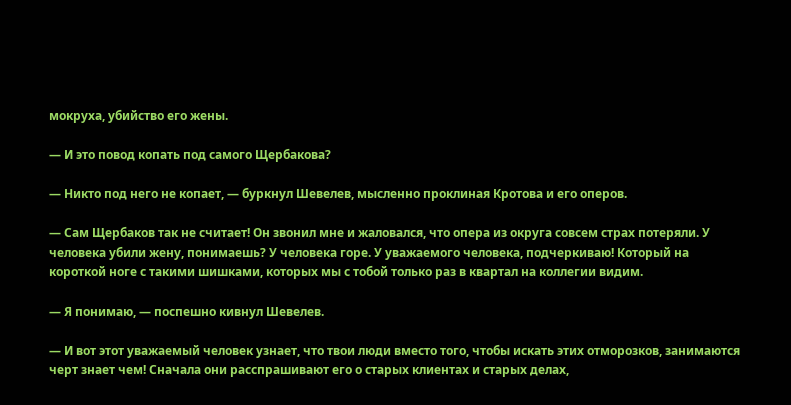мокруха, убийство его жены.

— И это повод копать под самого Щербакова?

— Никто под него не копает, — буркнул Шевелев, мысленно проклиная Кротова и его оперов.

— Сам Щербаков так не считает! Он звонил мне и жаловался, что опера из округа совсем страх потеряли. У человека убили жену, понимаешь? У человека горе. У уважаемого человека, подчеркиваю! Который на короткой ноге с такими шишками, которых мы с тобой только раз в квартал на коллегии видим.

— Я понимаю, — поспешно кивнул Шевелев.

— И вот этот уважаемый человек узнает, что твои люди вместо того, чтобы искать этих отморозков, занимаются черт знает чем! Сначала они расспрашивают его о старых клиентах и старых делах,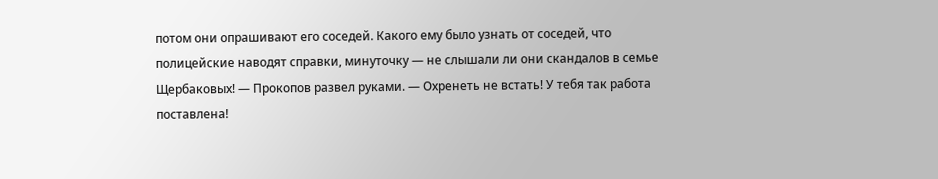потом они опрашивают его соседей. Какого ему было узнать от соседей, что полицейские наводят справки, минуточку — не слышали ли они скандалов в семье Щербаковых! — Прокопов развел руками. — Охренеть не встать! У тебя так работа поставлена!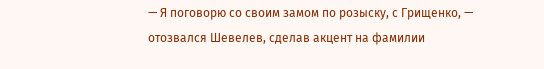— Я поговорю со своим замом по розыску, с Грищенко, — отозвался Шевелев, сделав акцент на фамилии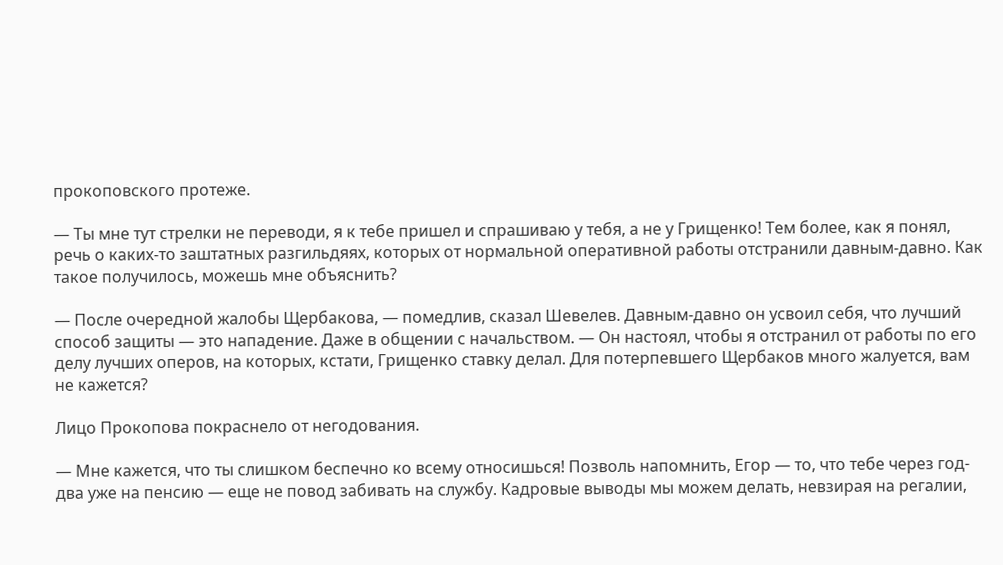прокоповского протеже.

— Ты мне тут стрелки не переводи, я к тебе пришел и спрашиваю у тебя, а не у Грищенко! Тем более, как я понял, речь о каких-то заштатных разгильдяях, которых от нормальной оперативной работы отстранили давным-давно. Как такое получилось, можешь мне объяснить?

— После очередной жалобы Щербакова, — помедлив, сказал Шевелев. Давным-давно он усвоил себя, что лучший способ защиты — это нападение. Даже в общении с начальством. — Он настоял, чтобы я отстранил от работы по его делу лучших оперов, на которых, кстати, Грищенко ставку делал. Для потерпевшего Щербаков много жалуется, вам не кажется?

Лицо Прокопова покраснело от негодования.

— Мне кажется, что ты слишком беспечно ко всему относишься! Позволь напомнить, Егор — то, что тебе через год-два уже на пенсию — еще не повод забивать на службу. Кадровые выводы мы можем делать, невзирая на регалии,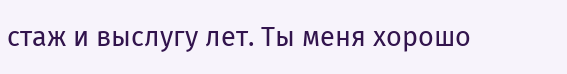стаж и выслугу лет. Ты меня хорошо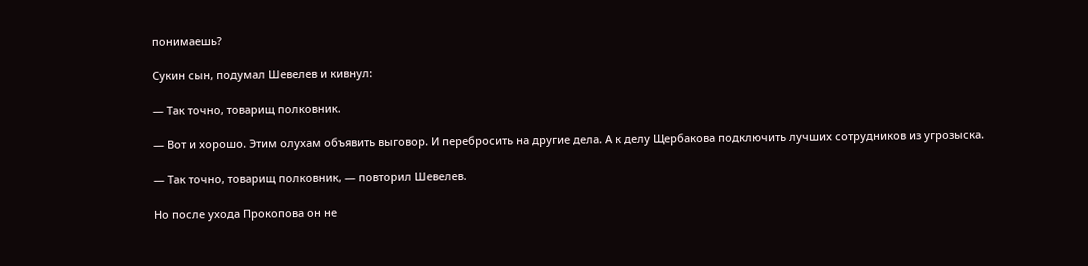понимаешь?

Сукин сын, подумал Шевелев и кивнул:

— Так точно, товарищ полковник.

— Вот и хорошо. Этим олухам объявить выговор. И перебросить на другие дела. А к делу Щербакова подключить лучших сотрудников из угрозыска.

— Так точно, товарищ полковник, — повторил Шевелев.

Но после ухода Прокопова он не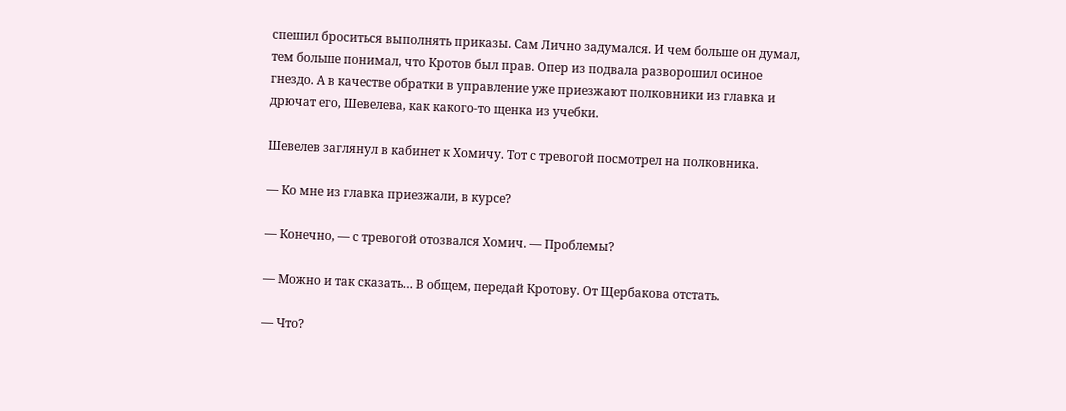спешил броситься выполнять приказы. Сам Лично задумался. И чем больше он думал, тем больше понимал, что Кротов был прав. Опер из подвала разворошил осиное гнездо. А в качестве обратки в управление уже приезжают полковники из главка и дрючат его, Шевелева, как какого-то щенка из учебки.

Шевелев заглянул в кабинет к Хомичу. Тот с тревогой посмотрел на полковника.

— Ко мне из главка приезжали, в курсе?

— Конечно, — с тревогой отозвался Хомич. — Проблемы?

— Можно и так сказать… В общем, передай Кротову. От Щербакова отстать.

— Что?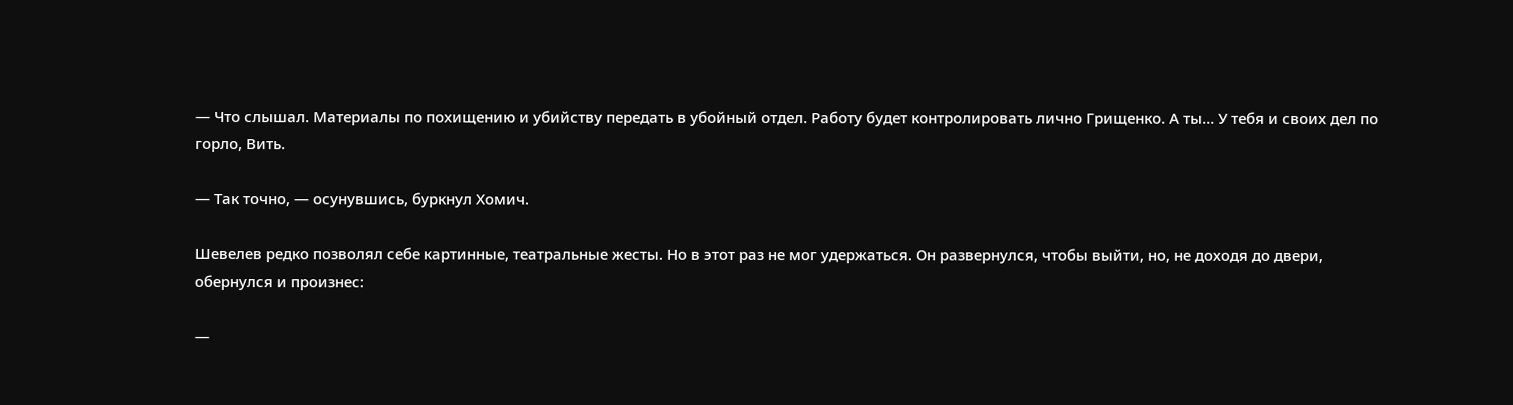— Что слышал. Материалы по похищению и убийству передать в убойный отдел. Работу будет контролировать лично Грищенко. А ты… У тебя и своих дел по горло, Вить.

— Так точно, — осунувшись, буркнул Хомич.

Шевелев редко позволял себе картинные, театральные жесты. Но в этот раз не мог удержаться. Он развернулся, чтобы выйти, но, не доходя до двери, обернулся и произнес:

—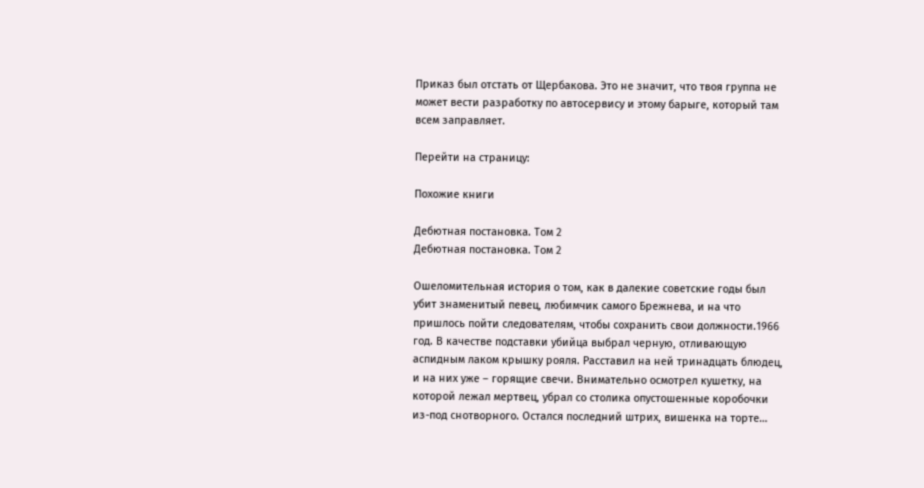Приказ был отстать от Щербакова. Это не значит, что твоя группа не может вести разработку по автосервису и этому барыге, который там всем заправляет.

Перейти на страницу:

Похожие книги

Дебютная постановка. Том 2
Дебютная постановка. Том 2

Ошеломительная история о том, как в далекие советские годы был убит знаменитый певец, любимчик самого Брежнева, и на что пришлось пойти следователям, чтобы сохранить свои должности.1966 год. В качестве подставки убийца выбрал черную, отливающую аспидным лаком крышку рояля. Расставил на ней тринадцать блюдец, и на них уже – горящие свечи. Внимательно осмотрел кушетку, на которой лежал мертвец, убрал со столика опустошенные коробочки из-под снотворного. Остался последний штрих, вишенка на торте…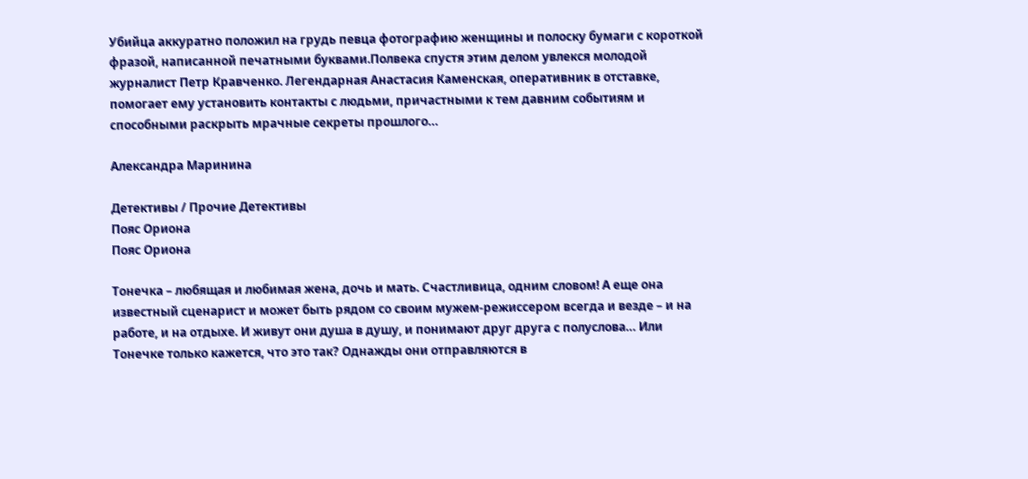Убийца аккуратно положил на грудь певца фотографию женщины и полоску бумаги с короткой фразой, написанной печатными буквами.Полвека спустя этим делом увлекся молодой журналист Петр Кравченко. Легендарная Анастасия Каменская, оперативник в отставке, помогает ему установить контакты с людьми, причастными к тем давним событиям и способными раскрыть мрачные секреты прошлого…

Александра Маринина

Детективы / Прочие Детективы
Пояс Ориона
Пояс Ориона

Тонечка – любящая и любимая жена, дочь и мать. Счастливица, одним словом! А еще она известный сценарист и может быть рядом со своим мужем-режиссером всегда и везде – и на работе, и на отдыхе. И живут они душа в душу, и понимают друг друга с полуслова… Или Тонечке только кажется, что это так? Однажды они отправляются в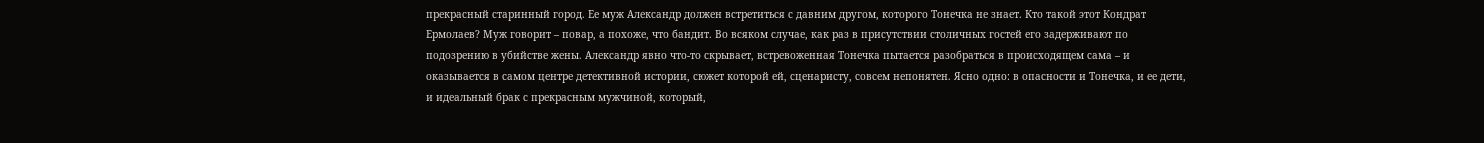прекрасный старинный город. Ее муж Александр должен встретиться с давним другом, которого Тонечка не знает. Кто такой этот Кондрат Ермолаев? Муж говорит – повар, а похоже, что бандит. Во всяком случае, как раз в присутствии столичных гостей его задерживают по подозрению в убийстве жены. Александр явно что-то скрывает, встревоженная Тонечка пытается разобраться в происходящем сама – и оказывается в самом центре детективной истории, сюжет которой ей, сценаристу, совсем непонятен. Ясно одно: в опасности и Тонечка, и ее дети, и идеальный брак с прекрасным мужчиной, который,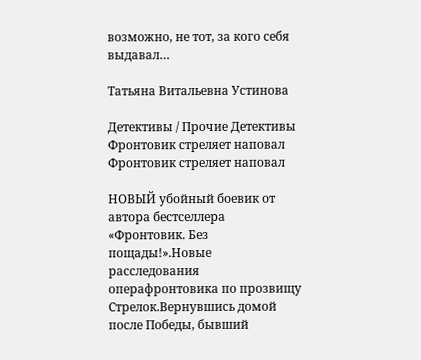возможно, не тот, за кого себя выдавал…

Татьяна Витальевна Устинова

Детективы / Прочие Детективы
Фронтовик стреляет наповал
Фронтовик стреляет наповал

НОВЫЙ убойный боевик от автора бестселлера «Фронтовик. Без пощады!».Новые расследования операфронтовика по прозвищу Стрелок.Вернувшись домой после Победы, бывший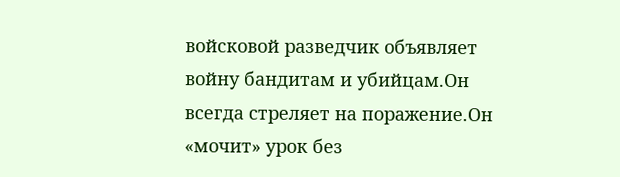войсковой разведчик объявляет войну бандитам и убийцам.Он всегда стреляет на поражение.Он «мочит» урок без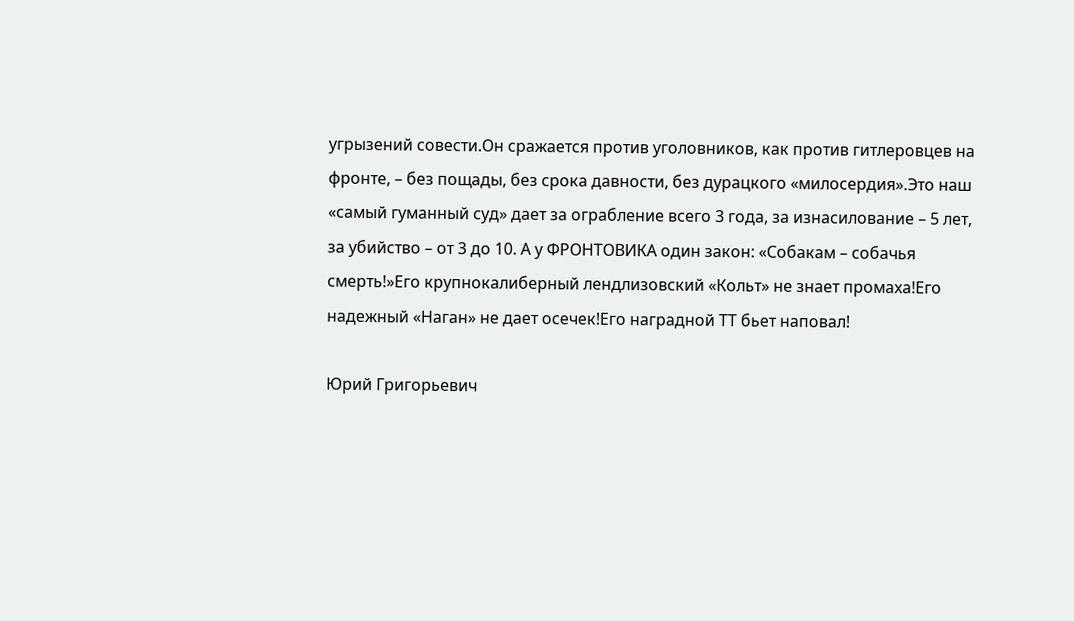угрызений совести.Он сражается против уголовников, как против гитлеровцев на фронте, – без пощады, без срока давности, без дурацкого «милосердия».Это наш «самый гуманный суд» дает за ограбление всего 3 года, за изнасилование – 5 лет, за убийство – от 3 до 10. А у ФРОНТОВИКА один закон: «Собакам – собачья смерть!»Его крупнокалиберный лендлизовский «Кольт» не знает промаха!Его надежный «Наган» не дает осечек!Его наградной ТТ бьет наповал!

Юрий Григорьевич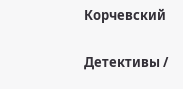Корчевский

Детективы /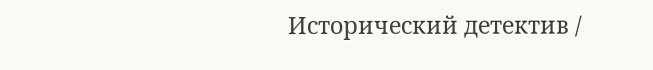Исторический детектив /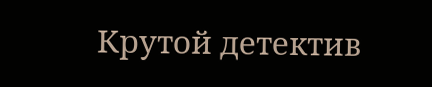Крутой детектив